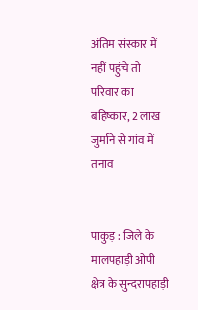अंतिम संस्कार में नहीं पहुंचे तो परिवार का बहिष्कार, 2 लाख जुर्माने से गांव में तनाव


पाकुड़ : जिले के मालपहाड़ी ओपी क्षेत्र के सुन्दरापहाड़ी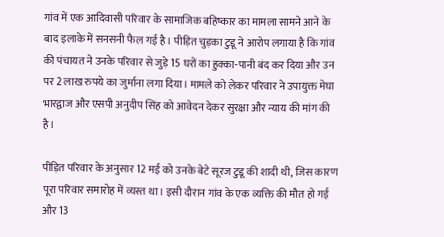गांव में एक आदिवासी परिवार के सामाजिक बहिष्कार का मामला सामने आने के बाद इलाके में सनसनी फैल गई है। पीड़ित चुड़का टुडू ने आरोप लगाया है कि गांव की पंचायत ने उनके परिवार से जुड़े 15 घरों का हुक्का-पानी बंद कर दिया और उन पर 2 लाख रुपये का जुर्माना लगा दिया। मामले को लेकर परिवार ने उपायुक्त मेघा भारद्वाज और एसपी अनुदीप सिंह को आवेदन देकर सुरक्षा और न्याय की मांग की है।

पीड़ित परिवार के अनुसार 12 मई को उनके बेटे सूरज टुडू की शादी थी, जिस कारण पूरा परिवार समारोह में व्यस्त था। इसी दौरान गांव के एक व्यक्ति की मौत हो गई और 13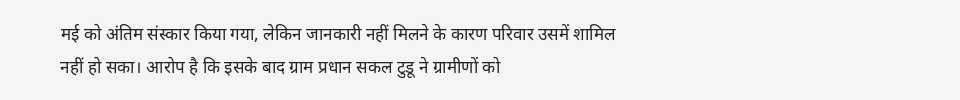मई को अंतिम संस्कार किया गया, लेकिन जानकारी नहीं मिलने के कारण परिवार उसमें शामिल नहीं हो सका। आरोप है कि इसके बाद ग्राम प्रधान सकल टुडू ने ग्रामीणों को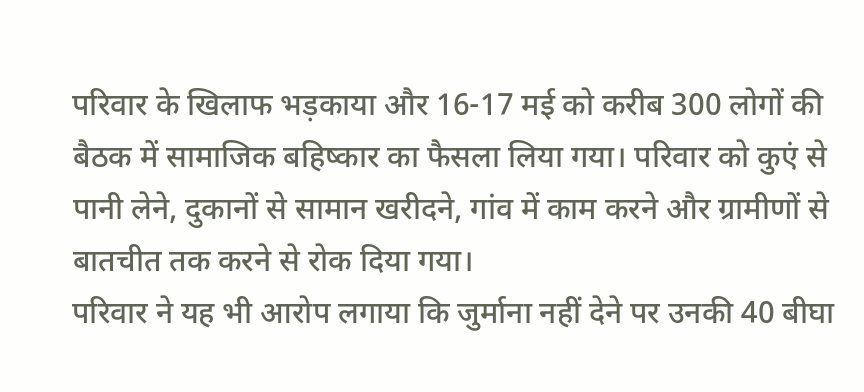परिवार के खिलाफ भड़काया और 16-17 मई को करीब 300 लोगों की बैठक में सामाजिक बहिष्कार का फैसला लिया गया। परिवार को कुएं से पानी लेने, दुकानों से सामान खरीदने, गांव में काम करने और ग्रामीणों से बातचीत तक करने से रोक दिया गया।
परिवार ने यह भी आरोप लगाया कि जुर्माना नहीं देने पर उनकी 40 बीघा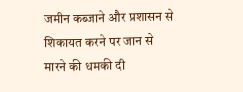जमीन कब्जाने और प्रशासन से शिकायत करने पर जान से मारने की धमकी दी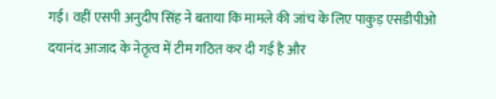गई। वहीं एसपी अनुदीप सिंह ने बताया कि मामले की जांच के लिए पाकुड़ एसडीपीओ दयानंद आजाद के नेतृत्व में टीम गठित कर दी गई है और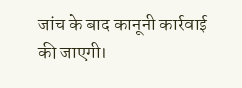जांच के बाद कानूनी कार्रवाई की जाएगी।